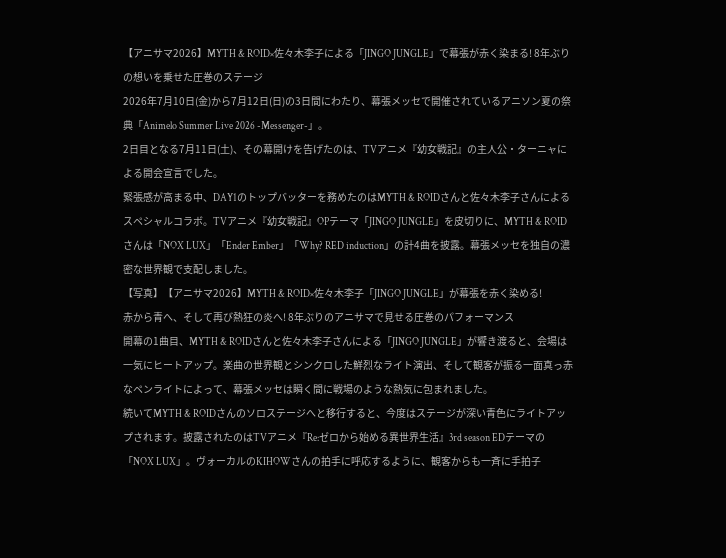【アニサマ2026】MYTH & ROID×佐々木李子による「JINGO JUNGLE」で幕張が赤く染まる! 8年ぶりの想いを乗せた圧巻のステージ
2026年7月10日(金)から7月12日(日)の3日間にわたり、幕張メッセで開催されているアニソン夏の祭典「Animelo Summer Live 2026 -Messenger-」。
2日目となる7月11日(土)、その幕開けを告げたのは、TVアニメ『幼女戦記』の主人公・ターニャによる開会宣言でした。
緊張感が高まる中、DAY1のトップバッターを務めたのはMYTH & ROIDさんと佐々木李子さんによるスペシャルコラボ。TVアニメ『幼女戦記』OPテーマ「JINGO JUNGLE」を皮切りに、MYTH & ROIDさんは「NOX LUX」「Ender Ember」「Why? RED induction」の計4曲を披露。幕張メッセを独自の濃密な世界観で支配しました。
【写真】【アニサマ2026】MYTH & ROID×佐々木李子「JINGO JUNGLE」が幕張を赤く染める!
赤から青へ、そして再び熱狂の炎へ! 8年ぶりのアニサマで見せる圧巻のパフォーマンス
開幕の1曲目、MYTH & ROIDさんと佐々木李子さんによる「JINGO JUNGLE」が響き渡ると、会場は一気にヒートアップ。楽曲の世界観とシンクロした鮮烈なライト演出、そして観客が振る一面真っ赤なペンライトによって、幕張メッセは瞬く間に戦場のような熱気に包まれました。
続いてMYTH & ROIDさんのソロステージへと移行すると、今度はステージが深い青色にライトアップされます。披露されたのはTVアニメ『Re:ゼロから始める異世界生活』3rd season EDテーマの「NOX LUX」。ヴォーカルのKIHOWさんの拍手に呼応するように、観客からも一斉に手拍子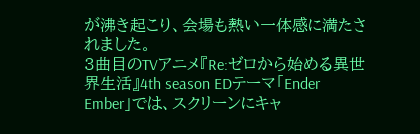が沸き起こり、会場も熱い一体感に満たされました。
3曲目のTVアニメ『Re:ゼロから始める異世界生活』4th season EDテーマ「Ender Ember」では、スクリーンにキャ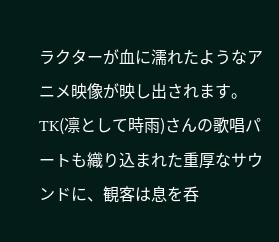ラクターが血に濡れたようなアニメ映像が映し出されます。TK(凛として時雨)さんの歌唱パートも織り込まれた重厚なサウンドに、観客は息を呑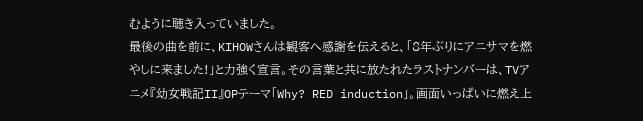むように聴き入っていました。
最後の曲を前に、KIHOWさんは観客へ感謝を伝えると、「8年ぶりにアニサマを燃やしに来ました!」と力強く宣言。その言葉と共に放たれたラストナンバーは、TVアニメ『幼女戦記II』OPテーマ「Why? RED induction」。画面いっぱいに燃え上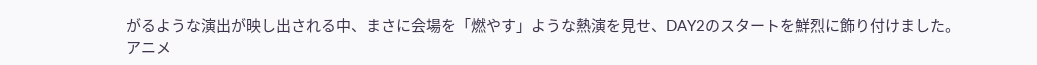がるような演出が映し出される中、まさに会場を「燃やす」ような熱演を見せ、DAY2のスタートを鮮烈に飾り付けました。
アニメ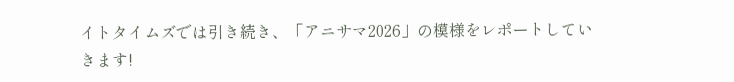イトタイムズでは引き続き、「アニサマ2026」の模様をレポートしていきます!